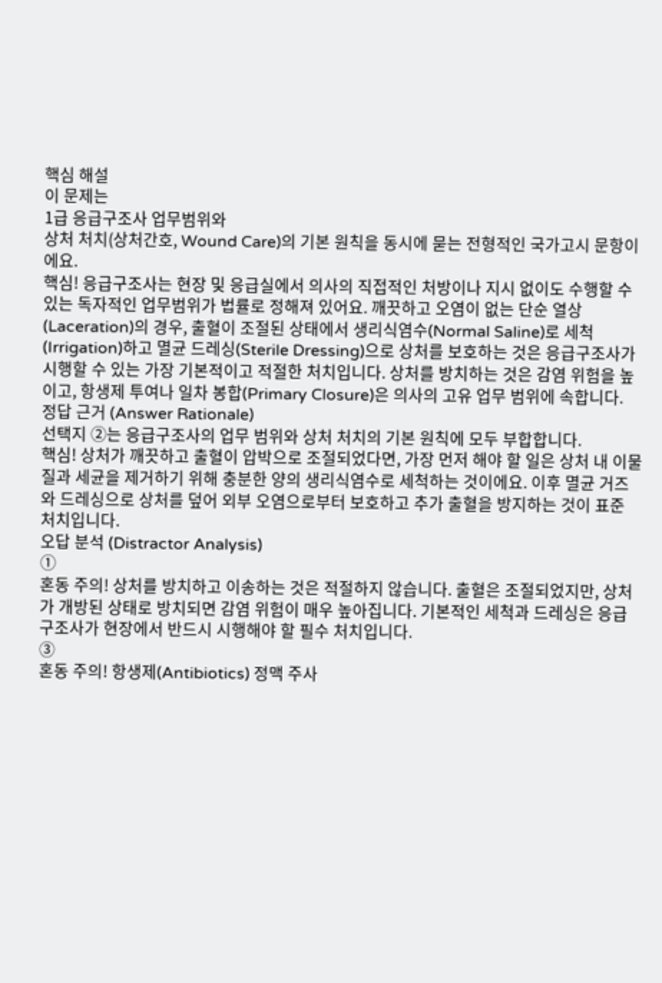핵심 해설
이 문제는
1급 응급구조사 업무범위와
상처 처치(상처간호, Wound Care)의 기본 원칙을 동시에 묻는 전형적인 국가고시 문항이에요.
핵심! 응급구조사는 현장 및 응급실에서 의사의 직접적인 처방이나 지시 없이도 수행할 수 있는 독자적인 업무범위가 법률로 정해져 있어요. 깨끗하고 오염이 없는 단순 열상(Laceration)의 경우, 출혈이 조절된 상태에서 생리식염수(Normal Saline)로 세척(Irrigation)하고 멸균 드레싱(Sterile Dressing)으로 상처를 보호하는 것은 응급구조사가 시행할 수 있는 가장 기본적이고 적절한 처치입니다. 상처를 방치하는 것은 감염 위험을 높이고, 항생제 투여나 일차 봉합(Primary Closure)은 의사의 고유 업무 범위에 속합니다.
정답 근거 (Answer Rationale)
선택지 ②는 응급구조사의 업무 범위와 상처 처치의 기본 원칙에 모두 부합합니다.
핵심! 상처가 깨끗하고 출혈이 압박으로 조절되었다면, 가장 먼저 해야 할 일은 상처 내 이물질과 세균을 제거하기 위해 충분한 양의 생리식염수로 세척하는 것이에요. 이후 멸균 거즈와 드레싱으로 상처를 덮어 외부 오염으로부터 보호하고 추가 출혈을 방지하는 것이 표준 처치입니다.
오답 분석 (Distractor Analysis)
①
혼동 주의! 상처를 방치하고 이송하는 것은 적절하지 않습니다. 출혈은 조절되었지만, 상처가 개방된 상태로 방치되면 감염 위험이 매우 높아집니다. 기본적인 세척과 드레싱은 응급구조사가 현장에서 반드시 시행해야 할 필수 처치입니다.
③
혼동 주의! 항생제(Antibiotics) 정맥 주사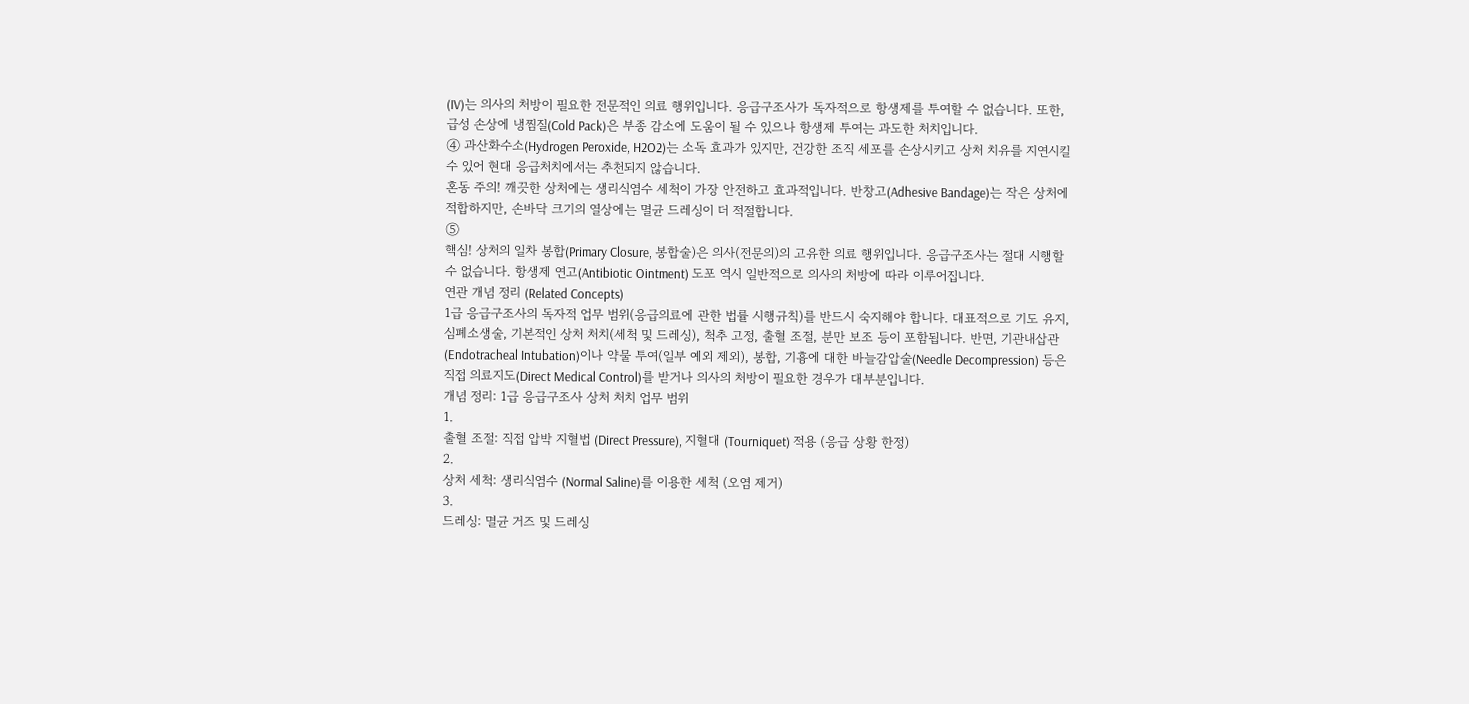(IV)는 의사의 처방이 필요한 전문적인 의료 행위입니다. 응급구조사가 독자적으로 항생제를 투여할 수 없습니다. 또한, 급성 손상에 냉찜질(Cold Pack)은 부종 감소에 도움이 될 수 있으나 항생제 투여는 과도한 처치입니다.
④ 과산화수소(Hydrogen Peroxide, H2O2)는 소독 효과가 있지만, 건강한 조직 세포를 손상시키고 상처 치유를 지연시킬 수 있어 현대 응급처치에서는 추천되지 않습니다.
혼동 주의! 깨끗한 상처에는 생리식염수 세척이 가장 안전하고 효과적입니다. 반창고(Adhesive Bandage)는 작은 상처에 적합하지만, 손바닥 크기의 열상에는 멸균 드레싱이 더 적절합니다.
⑤
핵심! 상처의 일차 봉합(Primary Closure, 봉합술)은 의사(전문의)의 고유한 의료 행위입니다. 응급구조사는 절대 시행할 수 없습니다. 항생제 연고(Antibiotic Ointment) 도포 역시 일반적으로 의사의 처방에 따라 이루어집니다.
연관 개념 정리 (Related Concepts)
1급 응급구조사의 독자적 업무 범위(응급의료에 관한 법률 시행규칙)를 반드시 숙지해야 합니다. 대표적으로 기도 유지, 심폐소생술, 기본적인 상처 처치(세척 및 드레싱), 척추 고정, 출혈 조절, 분만 보조 등이 포함됩니다. 반면, 기관내삽관(Endotracheal Intubation)이나 약물 투여(일부 예외 제외), 봉합, 기흉에 대한 바늘감압술(Needle Decompression) 등은
직접 의료지도(Direct Medical Control)를 받거나 의사의 처방이 필요한 경우가 대부분입니다.
개념 정리: 1급 응급구조사 상처 처치 업무 범위
1.
출혈 조절: 직접 압박 지혈법 (Direct Pressure), 지혈대 (Tourniquet) 적용 (응급 상황 한정)
2.
상처 세척: 생리식염수 (Normal Saline)를 이용한 세척 (오염 제거)
3.
드레싱: 멸균 거즈 및 드레싱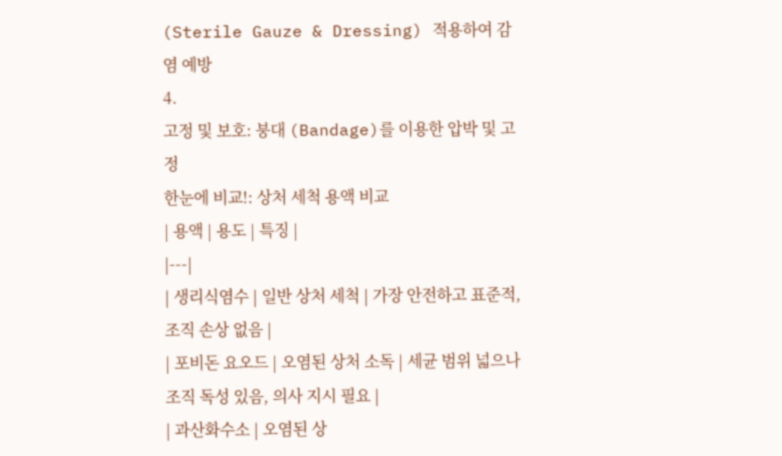(Sterile Gauze & Dressing) 적용하여 감염 예방
4.
고정 및 보호: 붕대 (Bandage)를 이용한 압박 및 고정
한눈에 비교!: 상처 세척 용액 비교
| 용액 | 용도 | 특징 |
|---|
| 생리식염수 | 일반 상처 세척 | 가장 안전하고 표준적, 조직 손상 없음 |
| 포비돈 요오드 | 오염된 상처 소독 | 세균 범위 넓으나 조직 독성 있음, 의사 지시 필요 |
| 과산화수소 | 오염된 상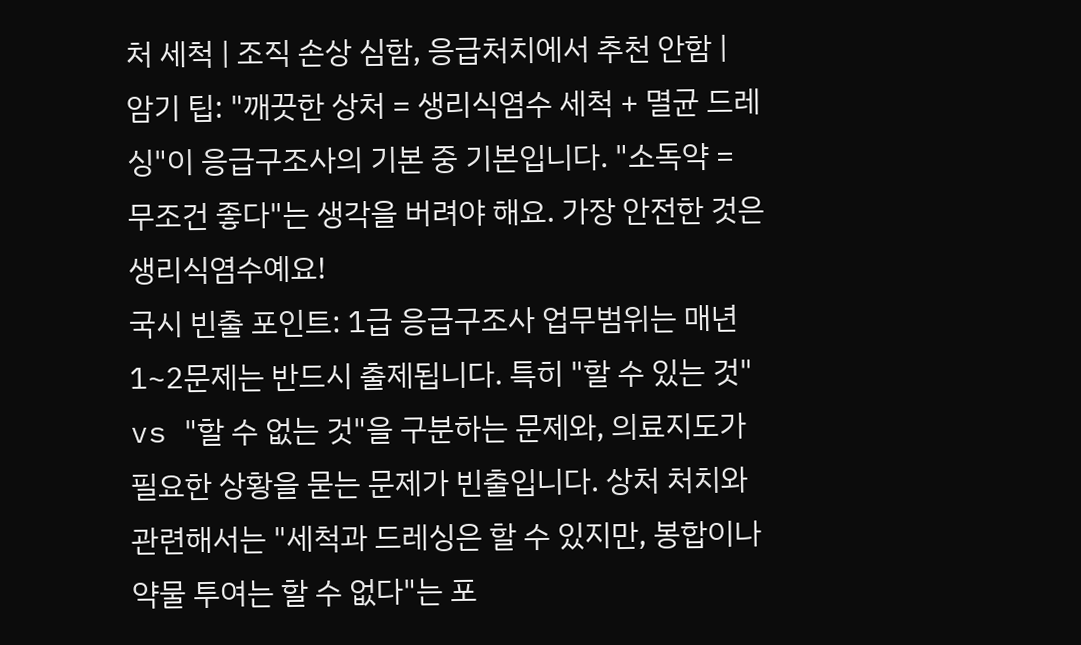처 세척 | 조직 손상 심함, 응급처치에서 추천 안함 |
암기 팁: "깨끗한 상처 = 생리식염수 세척 + 멸균 드레싱"이 응급구조사의 기본 중 기본입니다. "소독약 = 무조건 좋다"는 생각을 버려야 해요. 가장 안전한 것은 생리식염수예요!
국시 빈출 포인트: 1급 응급구조사 업무범위는 매년 1~2문제는 반드시 출제됩니다. 특히 "할 수 있는 것" vs "할 수 없는 것"을 구분하는 문제와, 의료지도가 필요한 상황을 묻는 문제가 빈출입니다. 상처 처치와 관련해서는 "세척과 드레싱은 할 수 있지만, 봉합이나 약물 투여는 할 수 없다"는 포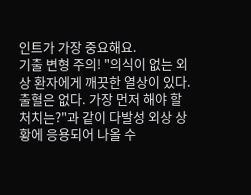인트가 가장 중요해요.
기출 변형 주의! "의식이 없는 외상 환자에게 깨끗한 열상이 있다. 출혈은 없다. 가장 먼저 해야 할 처치는?"과 같이 다발성 외상 상황에 응용되어 나올 수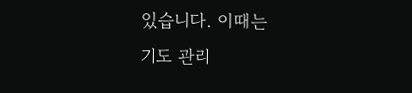있습니다. 이때는
기도 관리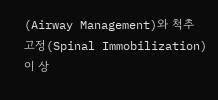(Airway Management)와 척추 고정(Spinal Immobilization)이 상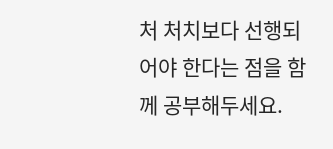처 처치보다 선행되어야 한다는 점을 함께 공부해두세요.